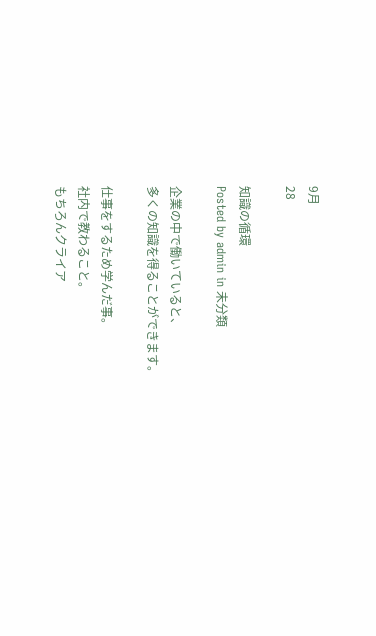9月
28

知識の循環
Posted by admin in 未分類

企業の中で働いていると、
多くの知識を得ることができます。

仕事をするため学んだ事。
社内で教わること。
もちろんクライア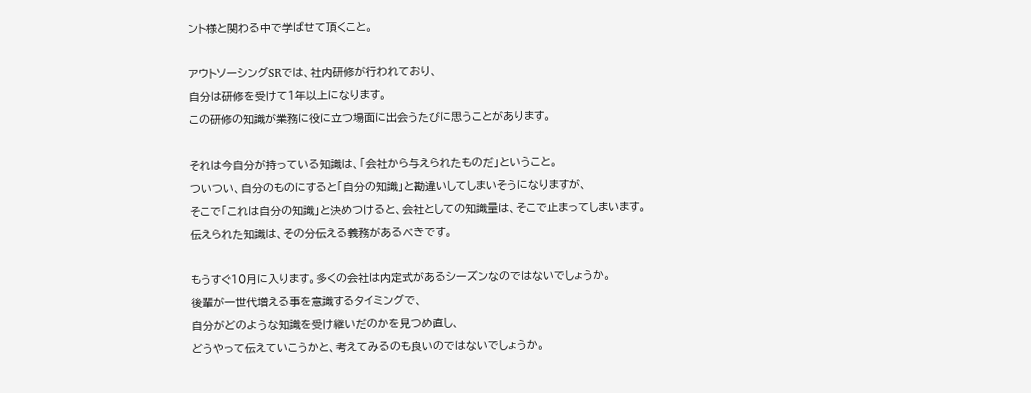ント様と関わる中で学ばせて頂くこと。

アウトソーシングSRでは、社内研修が行われており、
自分は研修を受けて1年以上になります。
この研修の知識が業務に役に立つ場面に出会うたびに思うことがあります。

それは今自分が持っている知識は、「会社から与えられたものだ」ということ。
ついつい、自分のものにすると「自分の知識」と勘違いしてしまいそうになりますが、
そこで「これは自分の知識」と決めつけると、会社としての知識量は、そこで止まってしまいます。
伝えられた知識は、その分伝える義務があるべきです。

もうすぐ10月に入ります。多くの会社は内定式があるシーズンなのではないでしょうか。
後輩が一世代増える事を意識するタイミングで、
自分がどのような知識を受け継いだのかを見つめ直し、
どうやって伝えていこうかと、考えてみるのも良いのではないでしょうか。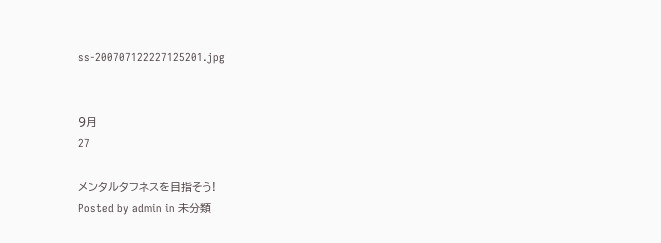ss-200707122227125201.jpg


9月
27

メンタルタフネスを目指そう!
Posted by admin in 未分類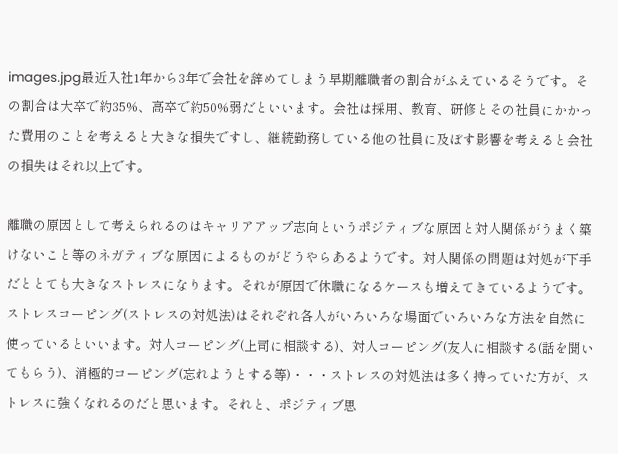images.jpg最近入社1年から3年で会社を辞めてしまう早期離職者の割合がふえているそうです。その割合は大卒で約35%、高卒で約50%弱だといいます。会社は採用、教育、研修とその社員にかかった費用のことを考えると大きな損失ですし、継続勤務している他の社員に及ぼす影響を考えると会社の損失はそれ以上です。

離職の原因として考えられるのはキャリアアップ志向というポジティブな原因と対人関係がうまく築けないこと等のネガティブな原因によるものがどうやらあるようです。対人関係の問題は対処が下手だととても大きなストレスになります。それが原因で休職になるケースも増えてきているようです。ストレスコーピング(ストレスの対処法)はそれぞれ各人がいろいろな場面でいろいろな方法を自然に使っているといいます。対人コーピング(上司に相談する)、対人コーピング(友人に相談する(話を聞いてもらう)、消極的コーピング(忘れようとする等)・・・ストレスの対処法は多く持っていた方が、ストレスに強くなれるのだと思います。それと、ポジティブ思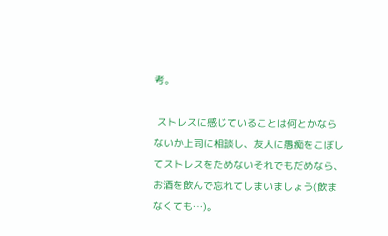考。

 ストレスに感じていることは何とかならないか上司に相談し、友人に愚痴をこぼしてストレスをためないそれでもだめなら、お酒を飲んで忘れてしまいましょう(飲まなくても…)。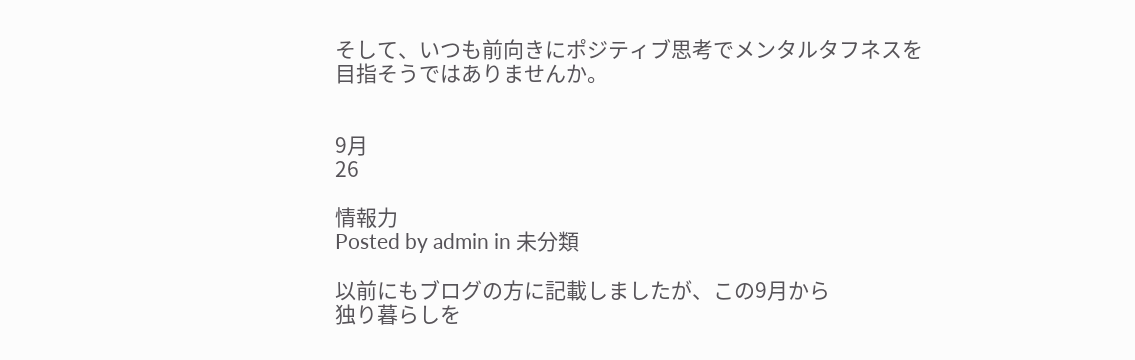そして、いつも前向きにポジティブ思考でメンタルタフネスを目指そうではありませんか。


9月
26

情報力
Posted by admin in 未分類

以前にもブログの方に記載しましたが、この9月から
独り暮らしを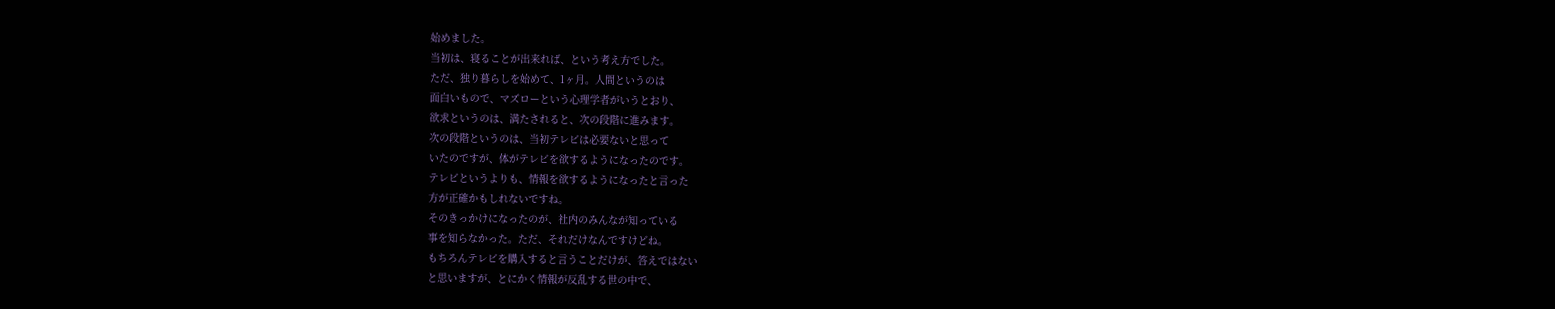始めました。
当初は、寝ることが出来れば、という考え方でした。
ただ、独り暮らしを始めて、1ヶ月。人間というのは
面白いもので、マズローという心理学者がいうとおり、
欲求というのは、満たされると、次の段階に進みます。
次の段階というのは、当初テレビは必要ないと思って
いたのですが、体がテレビを欲するようになったのです。
テレビというよりも、情報を欲するようになったと言った
方が正確かもしれないですね。
そのきっかけになったのが、社内のみんなが知っている
事を知らなかった。ただ、それだけなんですけどね。
もちろんテレビを購入すると言うことだけが、答えではない
と思いますが、とにかく情報が反乱する世の中で、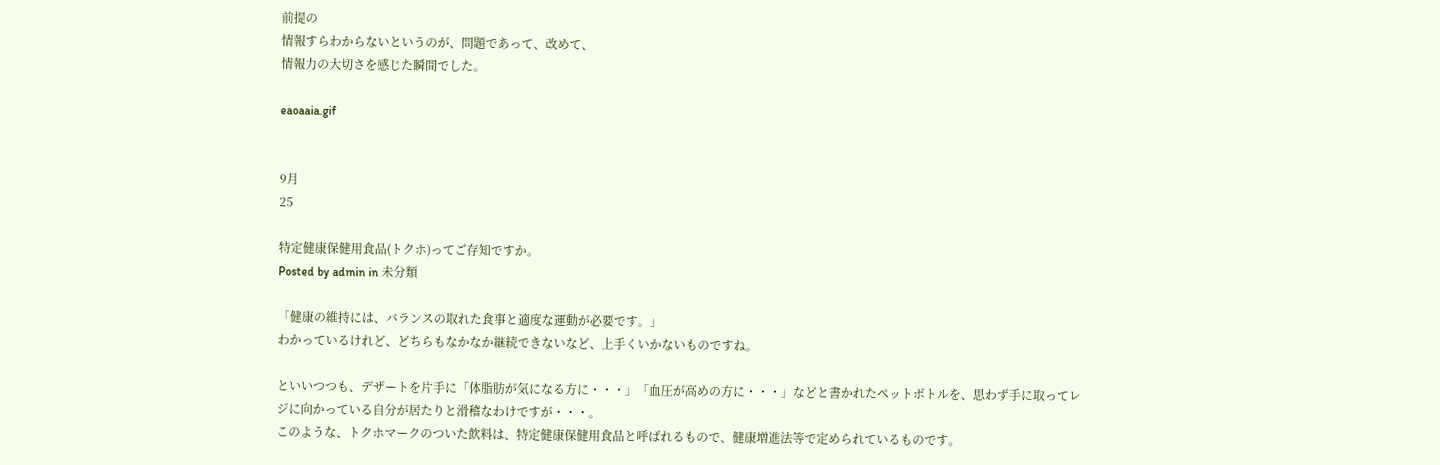前提の
情報すらわからないというのが、問題であって、改めて、
情報力の大切さを感じた瞬間でした。

eaoaaia.gif


9月
25

特定健康保健用食品(トクホ)ってご存知ですか。
Posted by admin in 未分類

「健康の維持には、バランスの取れた食事と適度な運動が必要です。」
わかっているけれど、どちらもなかなか継続できないなど、上手くいかないものですね。

といいつつも、デザートを片手に「体脂肪が気になる方に・・・」「血圧が高めの方に・・・」などと書かれたペットボトルを、思わず手に取ってレジに向かっている自分が居たりと滑稽なわけですが・・・。
このような、トクホマークのついた飲料は、特定健康保健用食品と呼ばれるもので、健康増進法等で定められているものです。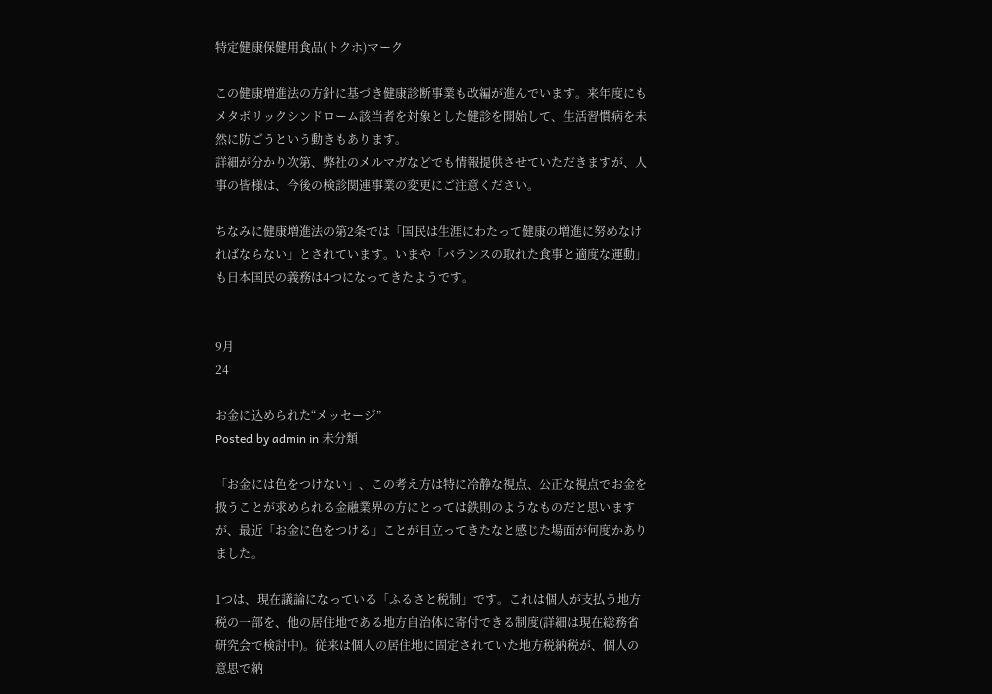特定健康保健用食品(トクホ)マーク

この健康増進法の方針に基づき健康診断事業も改編が進んでいます。来年度にもメタボリックシンドローム該当者を対象とした健診を開始して、生活習慣病を未然に防ごうという動きもあります。
詳細が分かり次第、弊社のメルマガなどでも情報提供させていただきますが、人事の皆様は、今後の検診関連事業の変更にご注意ください。

ちなみに健康増進法の第2条では「国民は生涯にわたって健康の増進に努めなければならない」とされています。いまや「バランスの取れた食事と適度な運動」も日本国民の義務は4つになってきたようです。


9月
24

お金に込められた“メッセージ”
Posted by admin in 未分類

「お金には色をつけない」、この考え方は特に冷静な視点、公正な視点でお金を扱うことが求められる金融業界の方にとっては鉄則のようなものだと思いますが、最近「お金に色をつける」ことが目立ってきたなと感じた場面が何度かありました。

1つは、現在議論になっている「ふるさと税制」です。これは個人が支払う地方税の一部を、他の居住地である地方自治体に寄付できる制度(詳細は現在総務省研究会で検討中)。従来は個人の居住地に固定されていた地方税納税が、個人の意思で納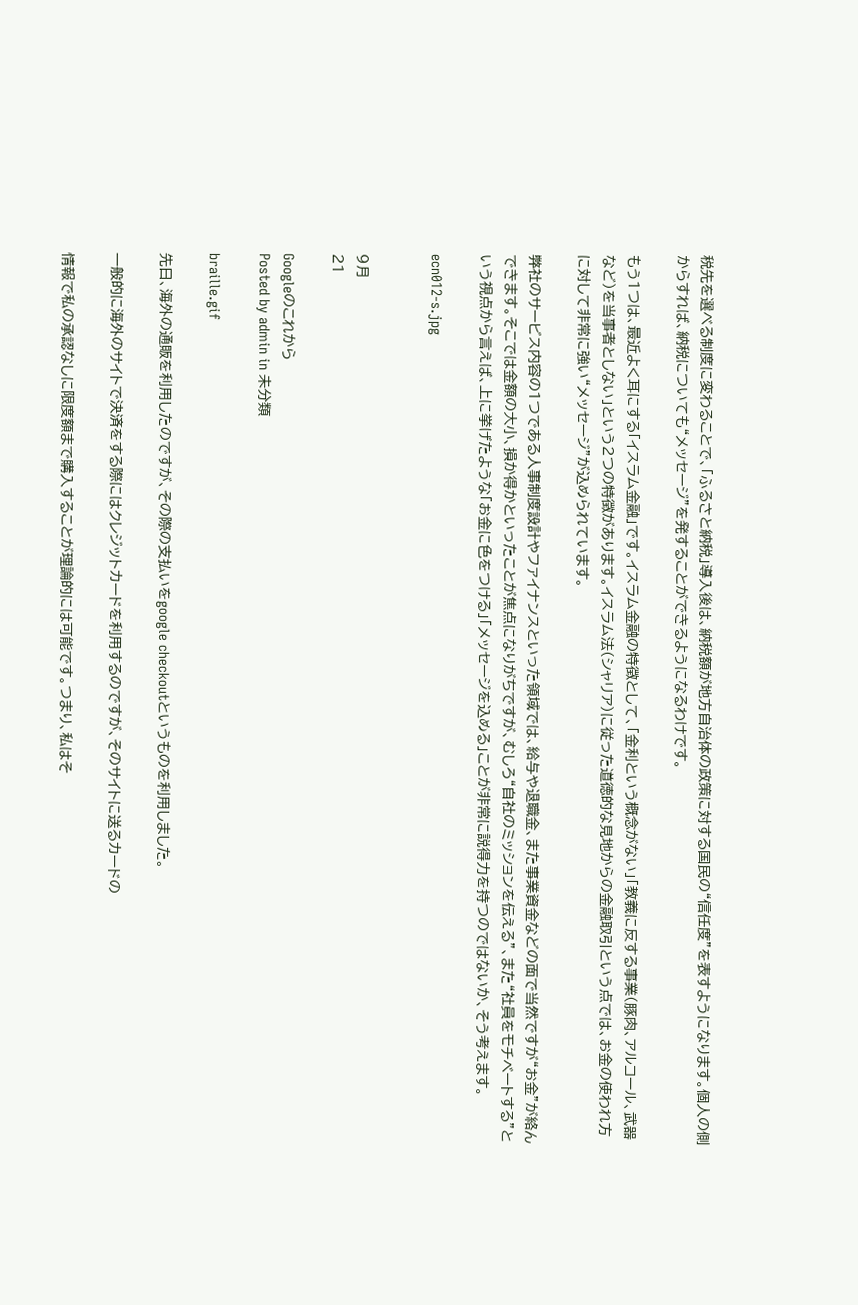税先を選べる制度に変わることで、「ふるさと納税」導入後は、納税額が地方自治体の政策に対する国民の“信任度”を表すようになります。個人の側からすれば、納税についても“メッセージ”を発することができるようになるわけです。

もう1つは、最近よく耳にする「イスラム金融」です。イスラム金融の特徴として、「金利という概念がない」「教義に反する事業(豚肉、アルコール、武器など)を当事者としない」という2つの特徴があります。イスラム法(シャリア)に従った道徳的な見地からの金融取引という点では、お金の使われ方に対して非常に強い“メッセージ”が込められています。

弊社のサービス内容の1つである人事制度設計やファイナンスといった領域では、給与や退職金、また事業資金などの面で当然ですが“お金”が絡んできます。そこでは金額の大小、損か得かといったことが焦点になりがちですが、むしろ“自社のミッションを伝える”、また“社員をモチベートする”という視点から言えば、上に挙げたような「お金に色をつける」「メッセージを込める」ことが非常に説得力を持つのではないか、そう考えます。

ecn012-s.jpg


9月
21

Googleのこれから
Posted by admin in 未分類

braille.gif

先日、海外の通販を利用したのですが、その際の支払いをgoogle checkoutというものを利用しました。

一般的に海外のサイトで決済をする際にはクレジットカードを利用するのですが、そのサイトに送るカードの

情報で私の承認なしに限度額まで購入することが理論的には可能です。つまり、私はそ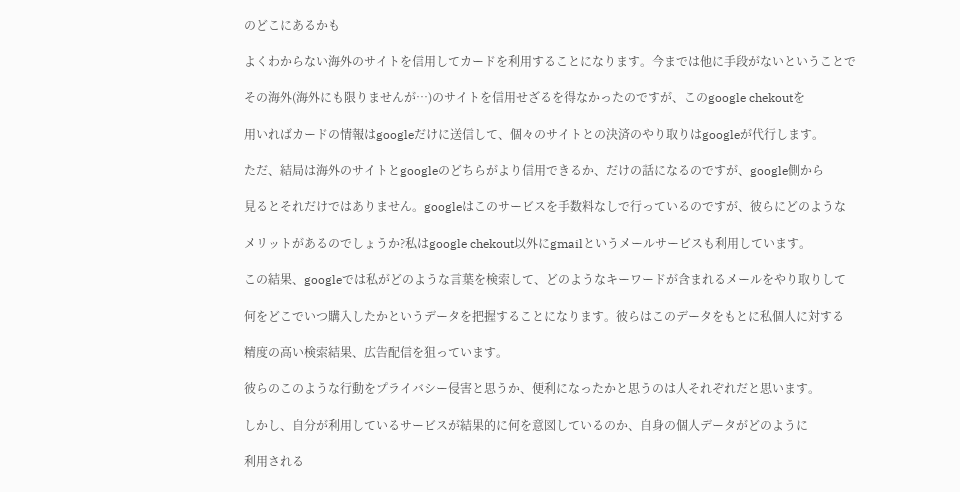のどこにあるかも

よくわからない海外のサイトを信用してカードを利用することになります。今までは他に手段がないということで

その海外(海外にも限りませんが…)のサイトを信用せざるを得なかったのですが、このgoogle chekoutを

用いればカードの情報はgoogleだけに送信して、個々のサイトとの決済のやり取りはgoogleが代行します。

ただ、結局は海外のサイトとgoogleのどちらがより信用できるか、だけの話になるのですが、google側から

見るとそれだけではありません。googleはこのサービスを手数料なしで行っているのですが、彼らにどのような

メリットがあるのでしょうか?私はgoogle chekout以外にgmailというメールサービスも利用しています。

この結果、googleでは私がどのような言葉を検索して、どのようなキーワードが含まれるメールをやり取りして

何をどこでいつ購入したかというデータを把握することになります。彼らはこのデータをもとに私個人に対する

精度の高い検索結果、広告配信を狙っています。

彼らのこのような行動をプライバシー侵害と思うか、便利になったかと思うのは人それぞれだと思います。

しかし、自分が利用しているサービスが結果的に何を意図しているのか、自身の個人データがどのように

利用される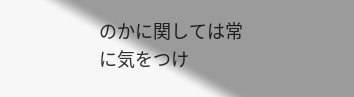のかに関しては常に気をつけ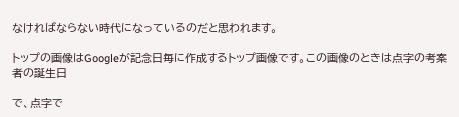なければならない時代になっているのだと思われます。

トップの画像はGoogleが記念日毎に作成するトップ画像です。この画像のときは点字の考案者の誕生日

で、点字で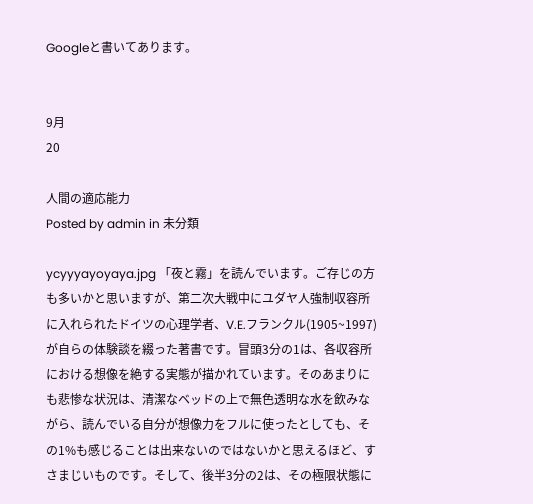Googleと書いてあります。


9月
20

人間の適応能力
Posted by admin in 未分類

ycyyyayoyaya.jpg 「夜と霧」を読んでいます。ご存じの方も多いかと思いますが、第二次大戦中にユダヤ人強制収容所に入れられたドイツの心理学者、V.E.フランクル(1905~1997)が自らの体験談を綴った著書です。冒頭3分の1は、各収容所における想像を絶する実態が描かれています。そのあまりにも悲惨な状況は、清潔なベッドの上で無色透明な水を飲みながら、読んでいる自分が想像力をフルに使ったとしても、その1%も感じることは出来ないのではないかと思えるほど、すさまじいものです。そして、後半3分の2は、その極限状態に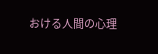おける人間の心理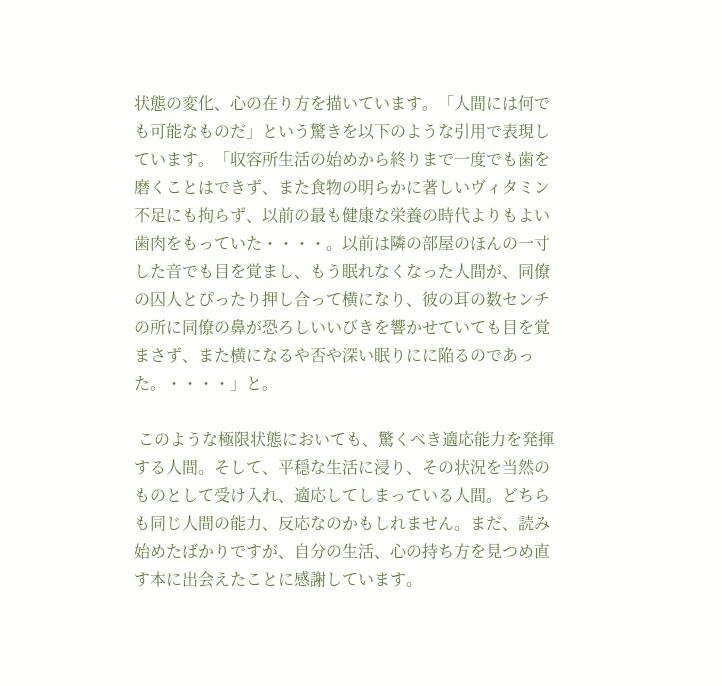状態の変化、心の在り方を描いています。「人間には何でも可能なものだ」という驚きを以下のような引用で表現しています。「収容所生活の始めから終りまで一度でも歯を磨くことはできず、また食物の明らかに著しいヴィタミン不足にも拘らず、以前の最も健康な栄養の時代よりもよい歯肉をもっていた・・・・。以前は隣の部屋のほんの一寸した音でも目を覚まし、もう眠れなくなった人間が、同僚の囚人とぴったり押し合って横になり、彼の耳の数センチの所に同僚の鼻が恐ろしいいびきを響かせていても目を覚まさず、また横になるや否や深い眠りにに陥るのであった。・・・・」と。

 このような極限状態においても、驚くべき適応能力を発揮する人間。そして、平穏な生活に浸り、その状況を当然のものとして受け入れ、適応してしまっている人間。どちらも同じ人間の能力、反応なのかもしれません。まだ、読み始めたばかりですが、自分の生活、心の持ち方を見つめ直す本に出会えたことに感謝しています。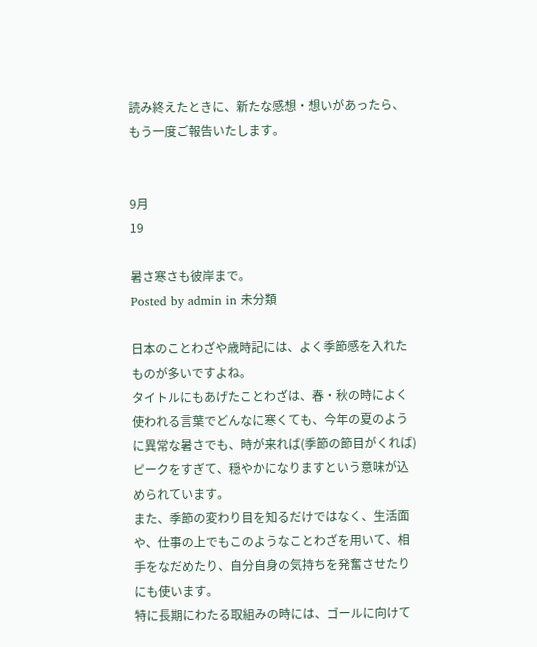読み終えたときに、新たな感想・想いがあったら、もう一度ご報告いたします。


9月
19

暑さ寒さも彼岸まで。
Posted by admin in 未分類

日本のことわざや歳時記には、よく季節感を入れたものが多いですよね。
タイトルにもあげたことわざは、春・秋の時によく使われる言葉でどんなに寒くても、今年の夏のように異常な暑さでも、時が来れば(季節の節目がくれば)ピークをすぎて、穏やかになりますという意味が込められています。
また、季節の変わり目を知るだけではなく、生活面や、仕事の上でもこのようなことわざを用いて、相手をなだめたり、自分自身の気持ちを発奮させたりにも使います。
特に長期にわたる取組みの時には、ゴールに向けて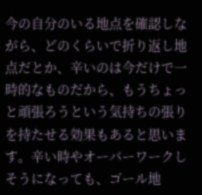今の自分のいる地点を確認しながら、どのくらいで折り返し地点だとか、辛いのは今だけで一時的なものだから、もうちょっと頑張ろうという気持ちの張りを持たせる効果もあると思います。辛い時やオーバーワークしそうになっても、ゴール地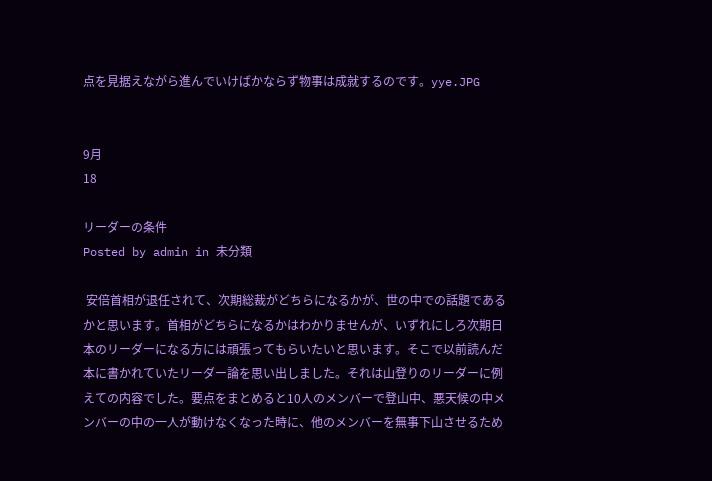点を見据えながら進んでいけばかならず物事は成就するのです。yye.JPG


9月
18

リーダーの条件
Posted by admin in 未分類

 安倍首相が退任されて、次期総裁がどちらになるかが、世の中での話題であるかと思います。首相がどちらになるかはわかりませんが、いずれにしろ次期日本のリーダーになる方には頑張ってもらいたいと思います。そこで以前読んだ本に書かれていたリーダー論を思い出しました。それは山登りのリーダーに例えての内容でした。要点をまとめると10人のメンバーで登山中、悪天候の中メンバーの中の一人が動けなくなった時に、他のメンバーを無事下山させるため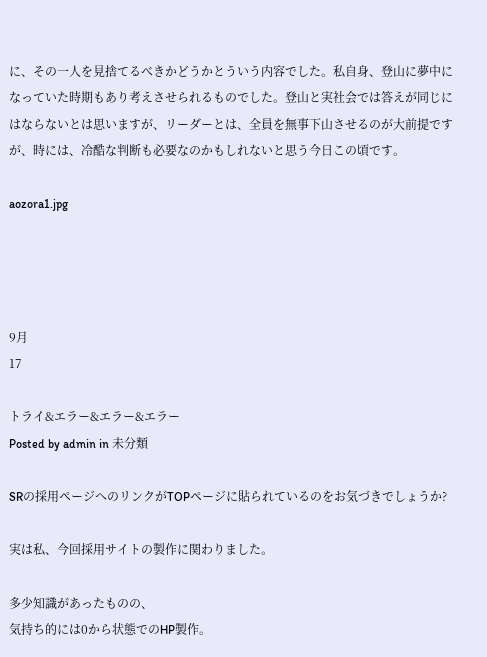に、その一人を見捨てるべきかどうかとういう内容でした。私自身、登山に夢中になっていた時期もあり考えさせられるものでした。登山と実社会では答えが同じにはならないとは思いますが、リーダーとは、全員を無事下山させるのが大前提ですが、時には、冷酷な判断も必要なのかもしれないと思う今日この頃です。

aozora1.jpg




9月
17

トライ&エラー&エラー&エラー
Posted by admin in 未分類

SRの採用ページへのリンクがTOPページに貼られているのをお気づきでしょうか?

実は私、今回採用サイトの製作に関わりました。

多少知識があったものの、
気持ち的には0から状態でのHP製作。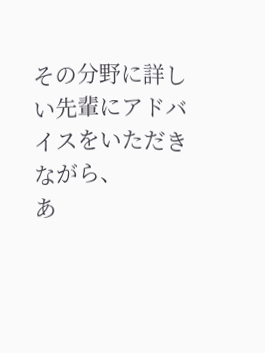その分野に詳しい先輩にアドバイスをいただきながら、
あ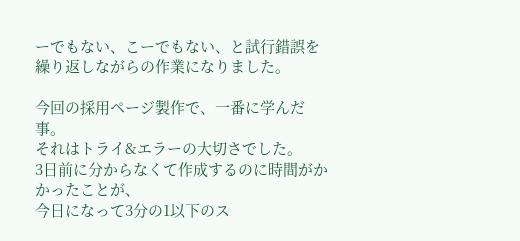ーでもない、こーでもない、と試行錯誤を繰り返しながらの作業になりました。

今回の採用ページ製作で、一番に学んだ事。
それはトライ&エラーの大切さでした。
3日前に分からなくて作成するのに時間がかかったことが、
今日になって3分の1以下のス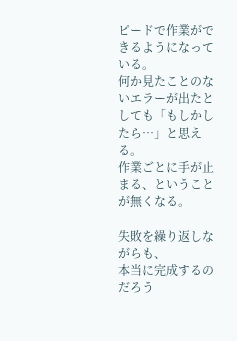ピードで作業ができるようになっている。
何か見たことのないエラーが出たとしても「もしかしたら…」と思える。
作業ごとに手が止まる、ということが無くなる。

失敗を繰り返しながらも、
本当に完成するのだろう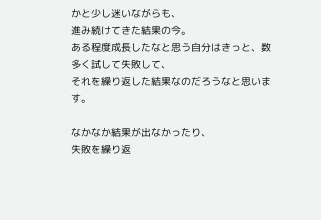かと少し迷いながらも、
進み続けてきた結果の今。
ある程度成長したなと思う自分はきっと、数多く試して失敗して、
それを繰り返した結果なのだろうなと思います。

なかなか結果が出なかったり、
失敗を繰り返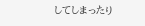してしまったり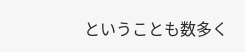ということも数多く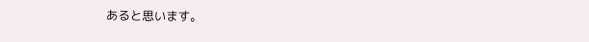あると思います。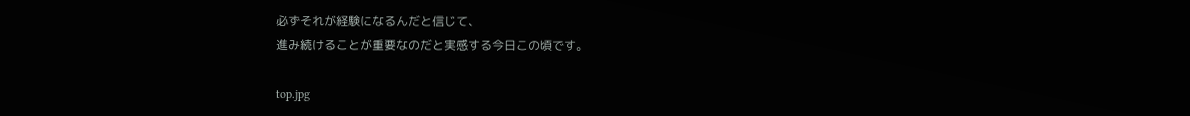必ずそれが経験になるんだと信じて、
進み続けることが重要なのだと実感する今日この頃です。

top.jpg